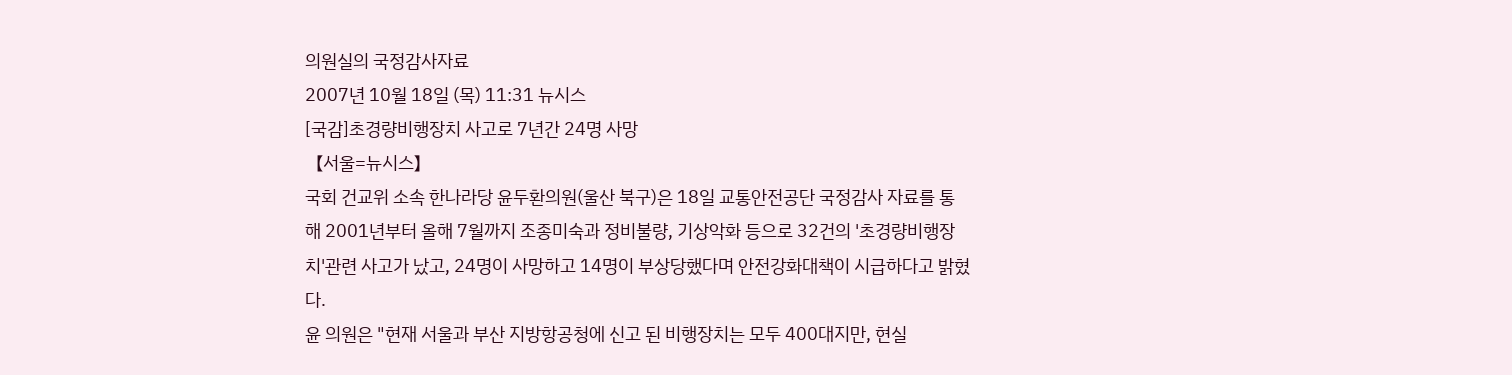의원실의 국정감사자료
2007년 10월 18일 (목) 11:31 뉴시스
[국감]초경량비행장치 사고로 7년간 24명 사망
【서울=뉴시스】
국회 건교위 소속 한나라당 윤두환의원(울산 북구)은 18일 교통안전공단 국정감사 자료를 통
해 2001년부터 올해 7월까지 조종미숙과 정비불량, 기상악화 등으로 32건의 '초경량비행장
치'관련 사고가 났고, 24명이 사망하고 14명이 부상당했다며 안전강화대책이 시급하다고 밝혔
다.
윤 의원은 "현재 서울과 부산 지방항공청에 신고 된 비행장치는 모두 400대지만, 현실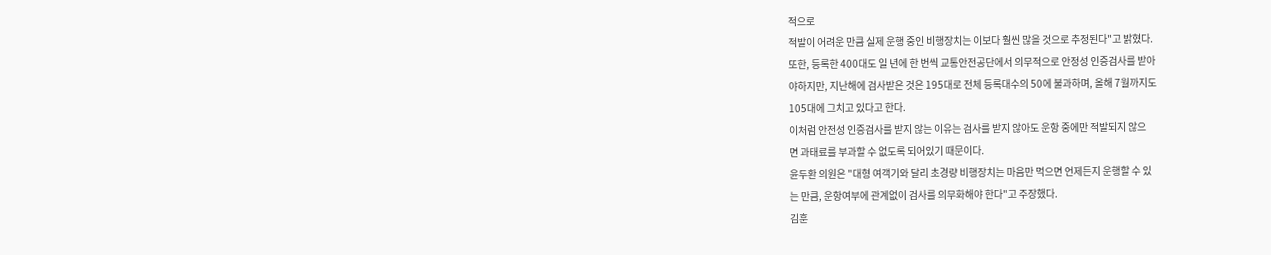적으로
적발이 어려운 만큼 실제 운행 중인 비행장치는 이보다 훨씬 많을 것으로 추정된다"고 밝혔다.
또한, 등록한 400대도 일 년에 한 번씩 교통안전공단에서 의무적으로 안정성 인증검사를 받아
야하지만, 지난해에 검사받은 것은 195대로 전체 등록대수의 50에 불과하며, 올해 7월까지도
105대에 그치고 있다고 한다.
이처럼 안전성 인증검사를 받지 않는 이유는 검사를 받지 않아도 운항 중에만 적발되지 않으
면 과태료를 부과할 수 없도록 되어있기 때문이다.
윤두환 의원은 "대형 여객기와 달리 초경량 비행장치는 마음만 먹으면 언제든지 운행할 수 있
는 만큼, 운항여부에 관계없이 검사를 의무화해야 한다"고 주장했다.
김훈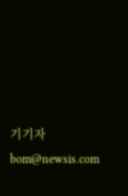기기자 bom@newsis.com